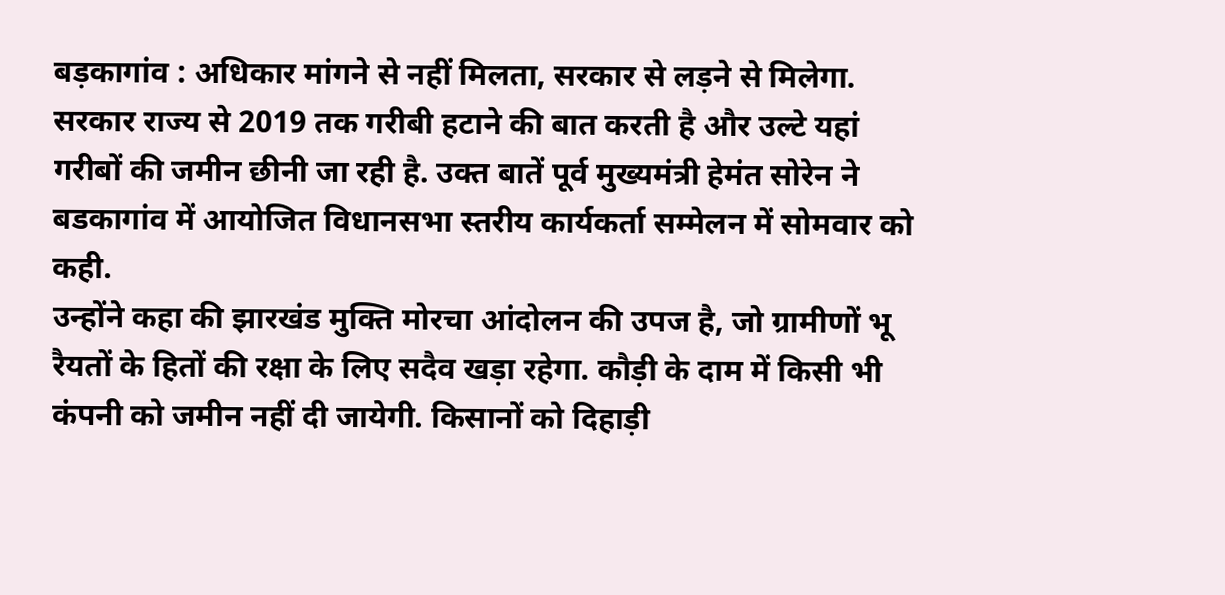बड़कागांव : अधिकार मांगने से नहीं मिलता, सरकार से लड़ने से मिलेगा. सरकार राज्य से 2019 तक गरीबी हटाने की बात करती है और उल्टे यहां गरीबों की जमीन छीनी जा रही है. उक्त बातें पूर्व मुख्यमंत्री हेमंत सोरेन ने बडकागांव में आयोजित विधानसभा स्तरीय कार्यकर्ता सम्मेलन में सोमवार को कही.
उन्होंने कहा की झारखंड मुक्ति मोरचा आंदोलन की उपज है, जो ग्रामीणों भू रैयतों के हितों की रक्षा के लिए सदैव खड़ा रहेगा. कौड़ी के दाम में किसी भी कंपनी को जमीन नहीं दी जायेगी. किसानों को दिहाड़ी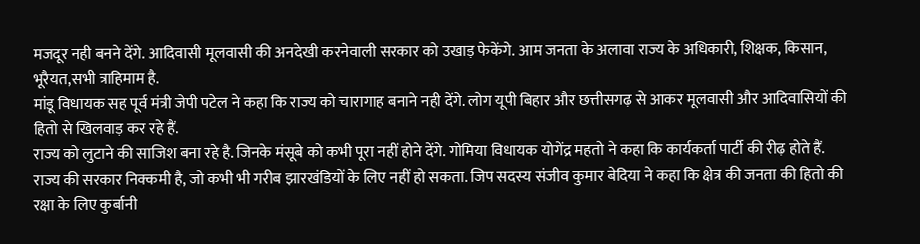मजदूर नही बनने देंगे. आदिवासी मूलवासी की अनदेखी करनेवाली सरकार को उखाड़ फेकेंगे. आम जनता के अलावा राज्य के अधिकारी, शिक्षक, किसान, भूरैयत,सभी त्राहिमाम है.
मांडू विधायक सह पूर्व मंत्री जेपी पटेल ने कहा कि राज्य को चारागाह बनाने नही देंगे. लोग यूपी बिहार और छत्तीसगढ़ से आकर मूलवासी और आदिवासियों की हितो से खिलवाड़ कर रहे हैं.
राज्य को लुटाने की साजिश बना रहे है. जिनके मंसूबे को कभी पूरा नहीं होने देंगे. गोमिया विधायक योगेंद्र महतो ने कहा कि कार्यकर्ता पार्टी की रीढ़ होते हैं. राज्य की सरकार निक्कमी है, जो कभी भी गरीब झारखंडियों के लिए नहीं हो सकता. जिप सदस्य संजीव कुमार बेदिया ने कहा कि क्षेत्र की जनता की हितो की रक्षा के लिए कुर्बानी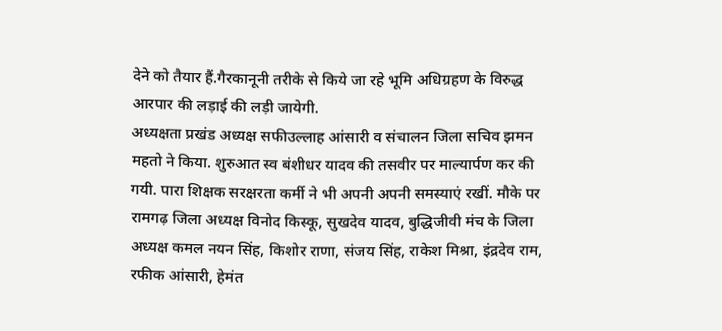देने को तैयार हैं.गैरकानूनी तरीके से किये जा रहे भूमि अधिग्रहण के विरुद्ध आरपार की लड़ाई की लड़ी जायेगी.
अध्यक्षता प्रखंड अध्यक्ष सफीउल्लाह आंसारी व संचालन जिला सचिव झमन महतो ने किया. शुरुआत स्व बंशीधर यादव की तसवीर पर माल्यार्पण कर की गयी. पारा शिक्षक सरक्षरता कर्मी ने भी अपनी अपनी समस्याएं रखीं. मौके पर रामगढ़ जिला अध्यक्ष विनोद किस्कू, सुखदेव यादव, बुद्धिजीवी मंच के जिला अध्यक्ष कमल नयन सिंह, किशोर राणा, संजय सिंह, राकेश मिश्रा, इंद्रदेव राम, रफीक आंसारी, हेमंत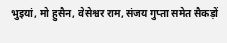भुइयां, मो हुसैन, वेसेश्वर राम, संजय गुप्ता समेत सैकड़ों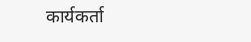कार्यकर्ता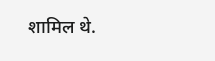शामिल थे.